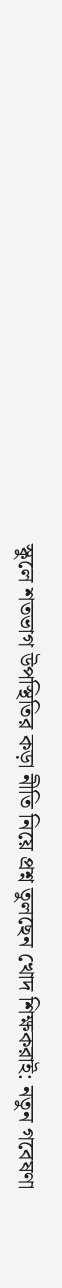স্কুলে শতভাগ উপস্থিতির কড়া নীতি নিয়ে প্রশ্ন তুলছেন খোদ শিক্ষকরাই: নতুন গবেষণা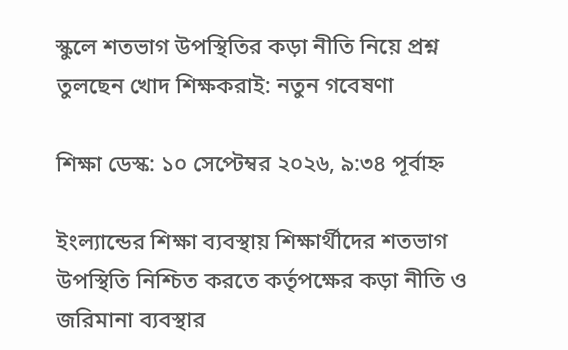স্কুলে শতভাগ উপস্থিতির কড়া নীতি নিয়ে প্রশ্ন তুলছেন খোদ শিক্ষকরাই: নতুন গবেষণা

শিক্ষা ডেস্ক: ১০ সেপ্টেম্বর ২০২৬, ৯:৩৪ পূর্বাহ্ন

ইংল্যান্ডের শিক্ষা ব্যবস্থায় শিক্ষার্থীদের শতভাগ উপস্থিতি নিশ্চিত করতে কর্তৃপক্ষের কড়া নীতি ও জরিমানা ব্যবস্থার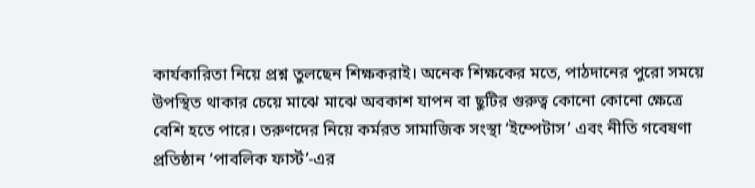কার্যকারিতা নিয়ে প্রশ্ন তুলছেন শিক্ষকরাই। অনেক শিক্ষকের মতে, পাঠদানের পুরো সময়ে উপস্থিত থাকার চেয়ে মাঝে মাঝে অবকাশ যাপন বা ছুটির গুরুত্ব কোনো কোনো ক্ষেত্রে বেশি হতে পারে। তরুণদের নিয়ে কর্মরত সামাজিক সংস্থা ‘ইম্পেটাস’ এবং নীতি গবেষণা প্রতিষ্ঠান ‘পাবলিক ফার্স্ট’-এর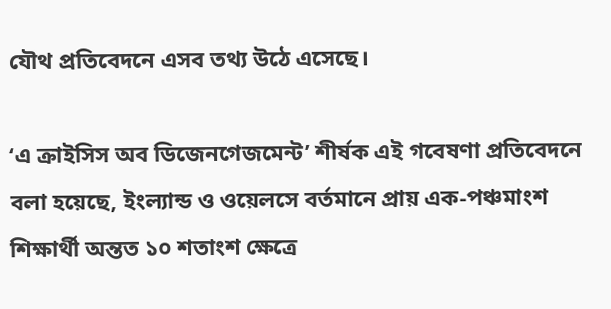যৌথ প্রতিবেদনে এসব তথ্য উঠে এসেছে।

‘এ ক্রাইসিস অব ডিজেনগেজমেন্ট’ শীর্ষক এই গবেষণা প্রতিবেদনে বলা হয়েছে, ইংল্যান্ড ও ওয়েলসে বর্তমানে প্রায় এক-পঞ্চমাংশ শিক্ষার্থী অন্তত ১০ শতাংশ ক্ষেত্রে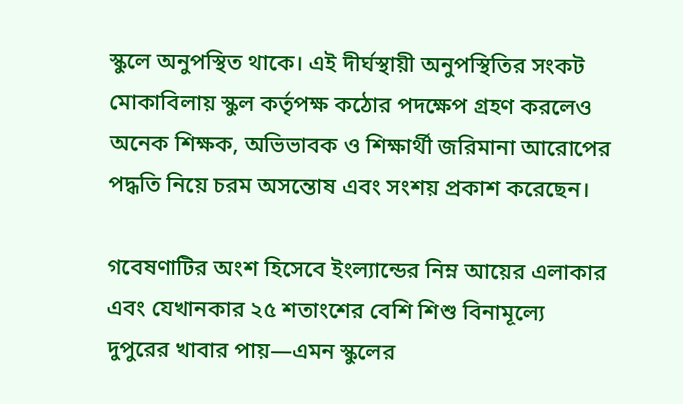স্কুলে অনুপস্থিত থাকে। এই দীর্ঘস্থায়ী অনুপস্থিতির সংকট মোকাবিলায় স্কুল কর্তৃপক্ষ কঠোর পদক্ষেপ গ্রহণ করলেও অনেক শিক্ষক, অভিভাবক ও শিক্ষার্থী জরিমানা আরোপের পদ্ধতি নিয়ে চরম অসন্তোষ এবং সংশয় প্রকাশ করেছেন।

গবেষণাটির অংশ হিসেবে ইংল্যান্ডের নিম্ন আয়ের এলাকার এবং যেখানকার ২৫ শতাংশের বেশি শিশু বিনামূল্যে দুপুরের খাবার পায়—এমন স্কুলের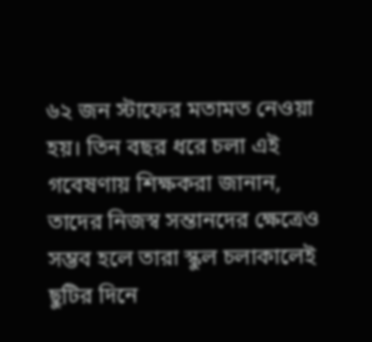৬২ জন স্টাফের মতামত নেওয়া হয়। তিন বছর ধরে চলা এই গবেষণায় শিক্ষকরা জানান, তাদের নিজস্ব সন্তানদের ক্ষেত্রেও সম্ভব হলে তারা স্কুল চলাকালেই ছুটির দিনে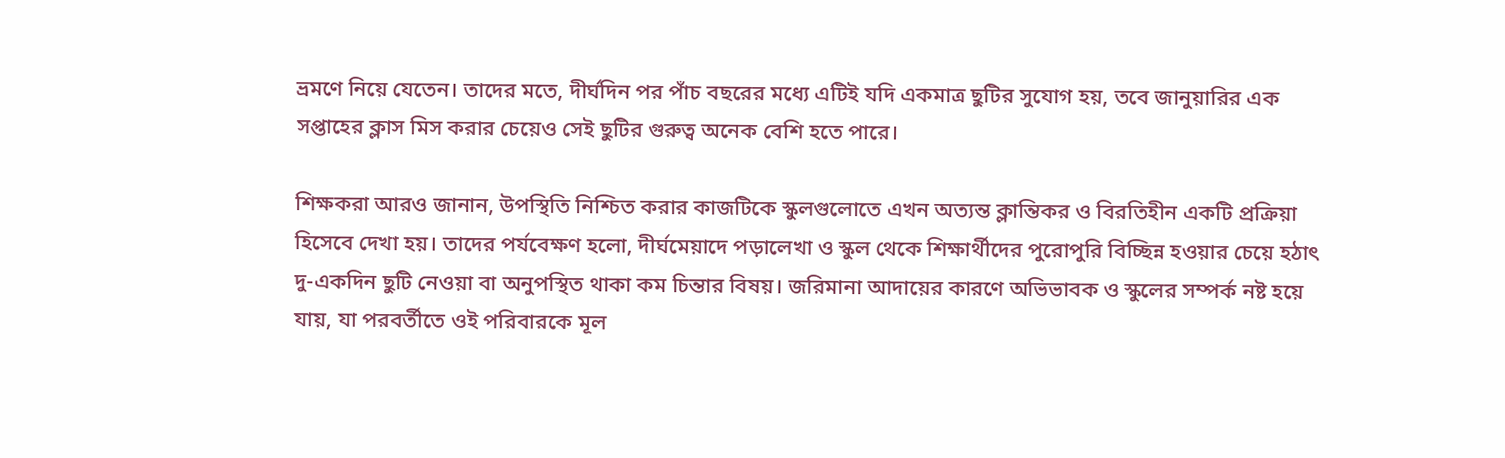ভ্রমণে নিয়ে যেতেন। তাদের মতে, দীর্ঘদিন পর পাঁচ বছরের মধ্যে এটিই যদি একমাত্র ছুটির সুযোগ হয়, তবে জানুয়ারির এক সপ্তাহের ক্লাস মিস করার চেয়েও সেই ছুটির গুরুত্ব অনেক বেশি হতে পারে।

শিক্ষকরা আরও জানান, উপস্থিতি নিশ্চিত করার কাজটিকে স্কুলগুলোতে এখন অত্যন্ত ক্লান্তিকর ও বিরতিহীন একটি প্রক্রিয়া হিসেবে দেখা হয়। তাদের পর্যবেক্ষণ হলো, দীর্ঘমেয়াদে পড়ালেখা ও স্কুল থেকে শিক্ষার্থীদের পুরোপুরি বিচ্ছিন্ন হওয়ার চেয়ে হঠাৎ দু-একদিন ছুটি নেওয়া বা অনুপস্থিত থাকা কম চিন্তার বিষয়। জরিমানা আদায়ের কারণে অভিভাবক ও স্কুলের সম্পর্ক নষ্ট হয়ে যায়, যা পরবর্তীতে ওই পরিবারকে মূল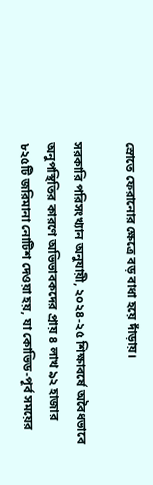স্রোতে ফেরানোর ক্ষেত্রে বড় বাধা হয়ে দাঁড়ায়।

সরকারি পরিসংখ্যান অনুযায়ী, ২০২৪-২৫ শিক্ষাবর্ষে অবৈধভাবে অনুপস্থিতির কারণে অভিভাবকদের প্রায় ৪ লাখ ৯২ হাজার ৮২৫টি জরিমানা নোটিশ দেওয়া হয়, যা কোভিড-পূর্ব সময়ের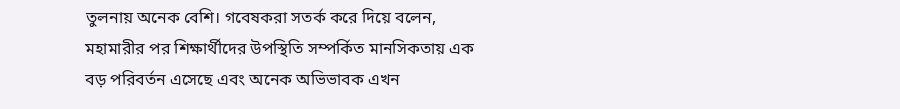তুলনায় অনেক বেশি। গবেষকরা সতর্ক করে দিয়ে বলেন, মহামারীর পর শিক্ষার্থীদের উপস্থিতি সম্পর্কিত মানসিকতায় এক বড় পরিবর্তন এসেছে এবং অনেক অভিভাবক এখন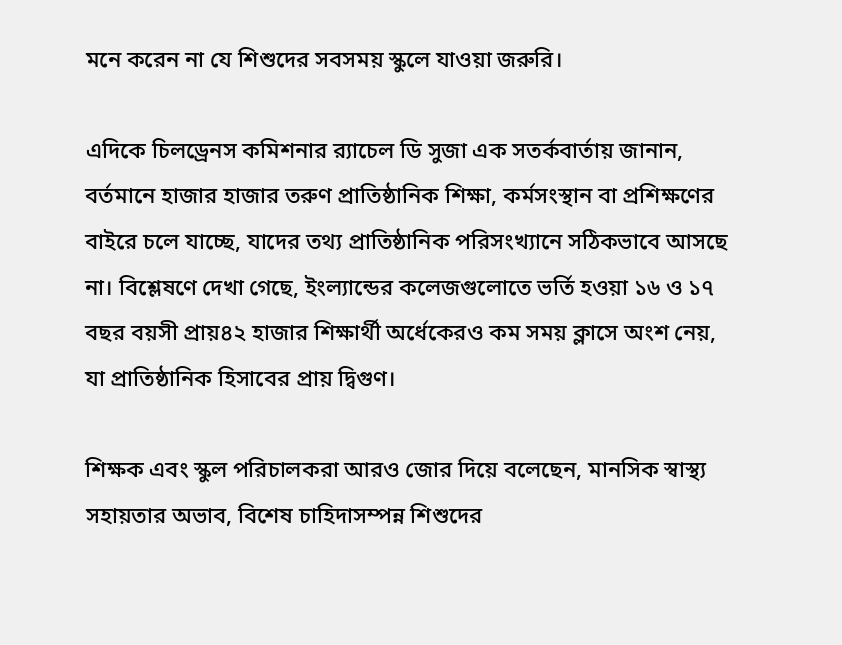মনে করেন না যে শিশুদের সবসময় স্কুলে যাওয়া জরুরি।

এদিকে চিলড্রেনস কমিশনার র‌্যাচেল ডি সুজা এক সতর্কবার্তায় জানান, বর্তমানে হাজার হাজার তরুণ প্রাতিষ্ঠানিক শিক্ষা, কর্মসংস্থান বা প্রশিক্ষণের বাইরে চলে যাচ্ছে, যাদের তথ্য প্রাতিষ্ঠানিক পরিসংখ্যানে সঠিকভাবে আসছে না। বিশ্লেষণে দেখা গেছে, ইংল্যান্ডের কলেজগুলোতে ভর্তি হওয়া ১৬ ও ১৭ বছর বয়সী প্রায়৪২ হাজার শিক্ষার্থী অর্ধেকেরও কম সময় ক্লাসে অংশ নেয়, যা প্রাতিষ্ঠানিক হিসাবের প্রায় দ্বিগুণ।

শিক্ষক এবং স্কুল পরিচালকরা আরও জোর দিয়ে বলেছেন, মানসিক স্বাস্থ্য সহায়তার অভাব, বিশেষ চাহিদাসম্পন্ন শিশুদের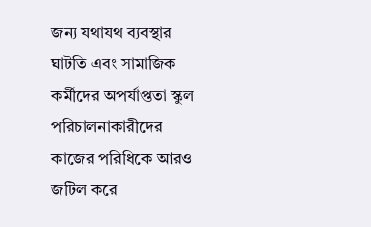জন্য যথাযথ ব্যবস্থার ঘাটতি এবং সামাজিক কর্মীদের অপর্যাপ্ততা স্কুল পরিচালনাকারীদের কাজের পরিধিকে আরও জটিল করে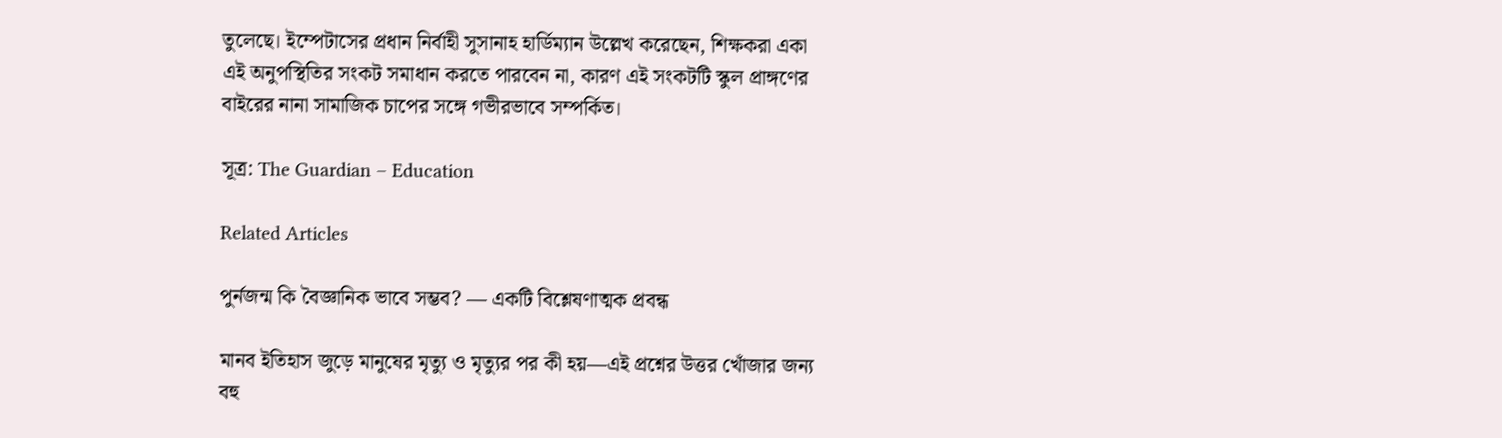তুলেছে। ইম্পেটাসের প্রধান নির্বাহী সুসানাহ হার্ডিম্যান উল্লেখ করেছেন, শিক্ষকরা একা এই অনুপস্থিতির সংকট সমাধান করতে পারবেন না, কারণ এই সংকটটি স্কুল প্রাঙ্গণের বাইরের নানা সামাজিক চাপের সঙ্গে গভীরভাবে সম্পর্কিত।

সূত্র: The Guardian – Education

Related Articles

পুর্নজন্ম কি বৈজ্ঞানিক ভাবে সম্ভব? — একটি বিশ্লেষণাত্মক প্রবন্ধ

মানব ইতিহাস জুড়ে মানুষের মৃত্যু ও মৃত্যুর পর কী হয়—এই প্রশ্নের উত্তর খোঁজার জন্য বহু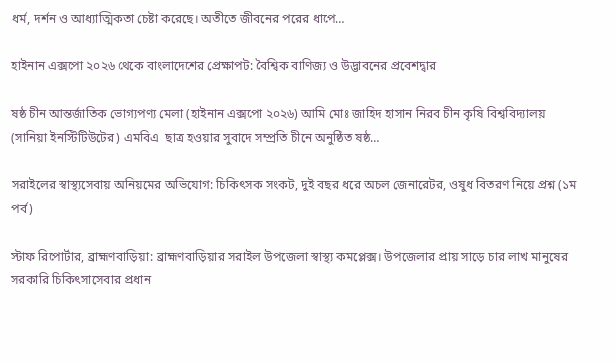ধর্ম, দর্শন ও আধ্যাত্মিকতা চেষ্টা করেছে। অতীতে জীবনের পরের ধাপে…

হাইনান এক্সপো ২০২৬ থেকে বাংলাদেশের প্রেক্ষাপট: বৈশ্বিক বাণিজ্য ও উদ্ভাবনের প্রবেশদ্বার

ষষ্ঠ চীন আন্তর্জাতিক ভোগ্যপণ্য মেলা (হাইনান এক্সপো ২০২৬) আমি মোঃ জাহিদ হাসান নিরব চীন কৃষি বিশ্ববিদ্যালয় (সানিয়া ইনস্টিটিউটের) এমবিএ  ছাত্র হওয়ার সুবাদে সম্প্রতি চীনে অনুষ্ঠিত ষষ্ঠ…

সরাইলের স্বাস্থ্যসেবায় অনিয়মের অভিযোগ: চিকিৎসক সংকট, দুই বছর ধরে অচল জেনারেটর, ওষুধ বিতরণ নিয়ে প্রশ্ন (১ম পর্ব)

স্টাফ রিপোর্টার, ব্রাহ্মণবাড়িয়া: ব্রাহ্মণবাড়িয়ার সরাইল উপজেলা স্বাস্থ্য কমপ্লেক্স। উপজেলার প্রায় সাড়ে চার লাখ মানুষের সরকারি চিকিৎসাসেবার প্রধান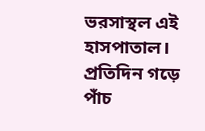ভরসাস্থল এই হাসপাতাল। প্রতিদিন গড়ে পাঁচ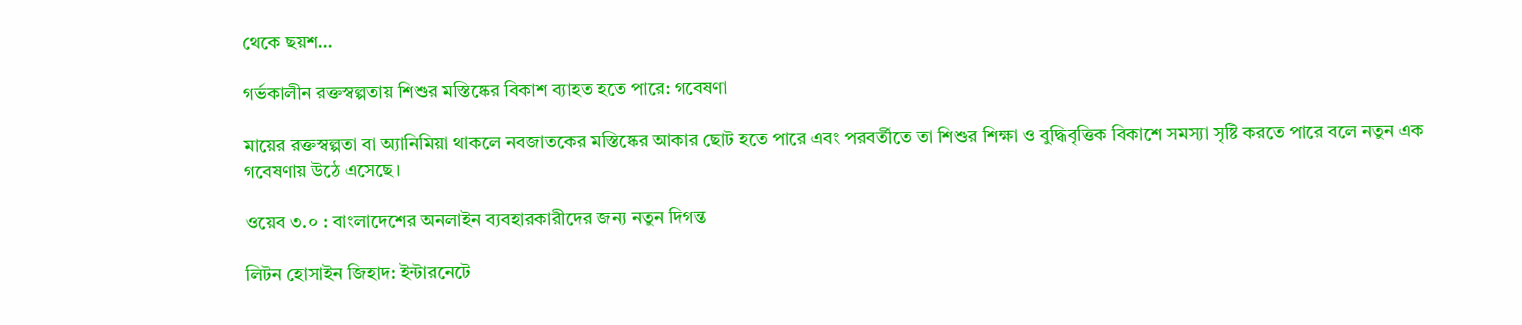থেকে ছয়শ…

গর্ভকালীন রক্তস্বল্পতায় শিশুর মস্তিষ্কের বিকাশ ব্যাহত হতে পারে: গবেষণা

মায়ের রক্তস্বল্পতা বা অ্যানিমিয়া থাকলে নবজাতকের মস্তিষ্কের আকার ছোট হতে পারে এবং পরবর্তীতে তা শিশুর শিক্ষা ও বুদ্ধিবৃত্তিক বিকাশে সমস্যা সৃষ্টি করতে পারে বলে নতুন এক গবেষণায় উঠে এসেছে।

ওয়েব ৩.০ : বাংলাদেশের অনলাইন ব্যবহারকারীদের জন্য নতুন দিগন্ত

লিটন হোসাইন জিহাদ: ইন্টারনেটে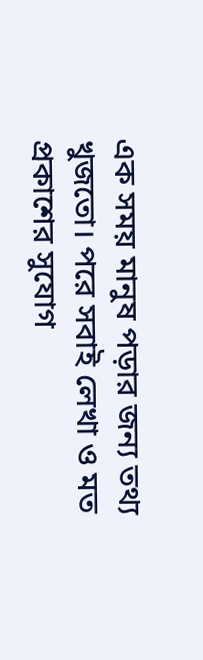এক সময় মানুষ পড়ার জন্য তথ্য খুজতো। পরে সবাই লেখা ও মত প্রকাশের সুযোগ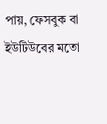পায়, ফেসবুক বা ইউটিউবের মতো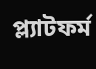প্ল্যাটফর্ম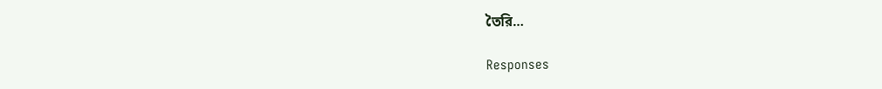তৈরি…

Responses